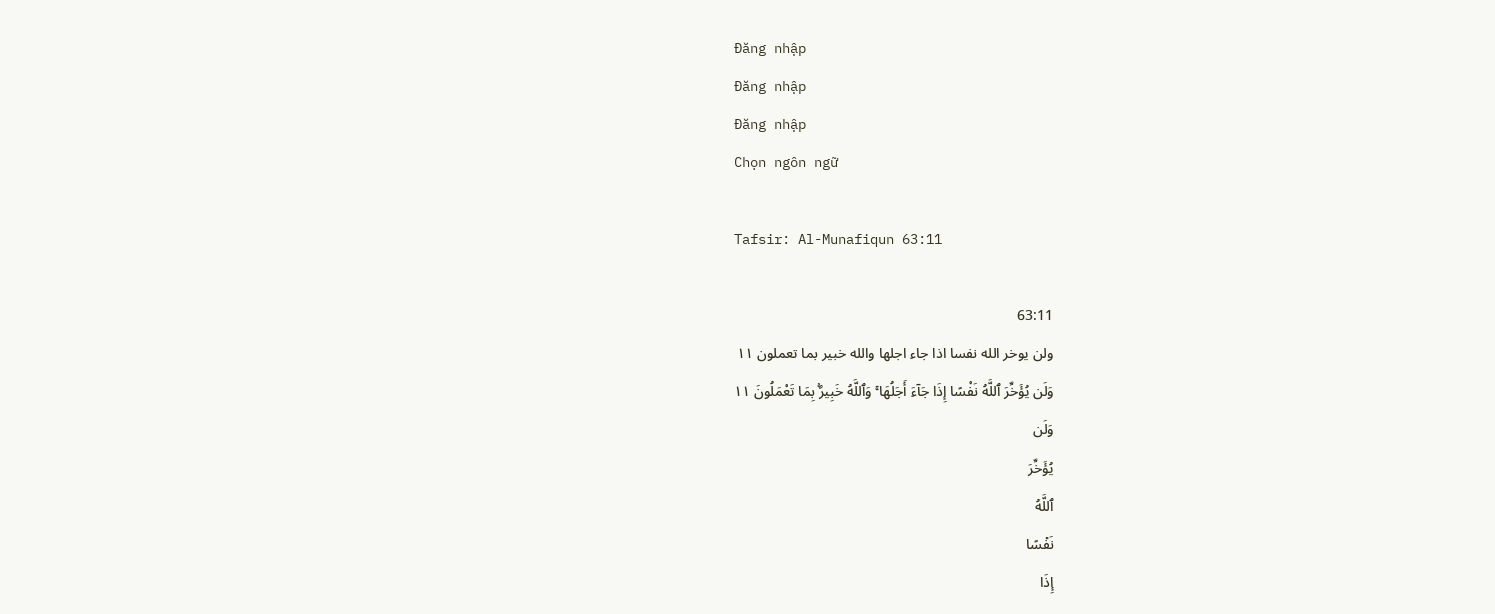Đăng nhập
Đăng nhập
Đăng nhập
Chọn ngôn ngữ

Tafsir: Al-Munafiqun 63:11

63:11
ولن يوخر الله نفسا اذا جاء اجلها والله خبير بما تعملون ١١
وَلَن يُؤَخِّرَ ٱللَّهُ نَفْسًا إِذَا جَآءَ أَجَلُهَا ۚ وَٱللَّهُ خَبِيرٌۢ بِمَا تَعْمَلُونَ ١١
وَلَن
يُؤَخِّرَ
ٱللَّهُ
نَفۡسًا
إِذَا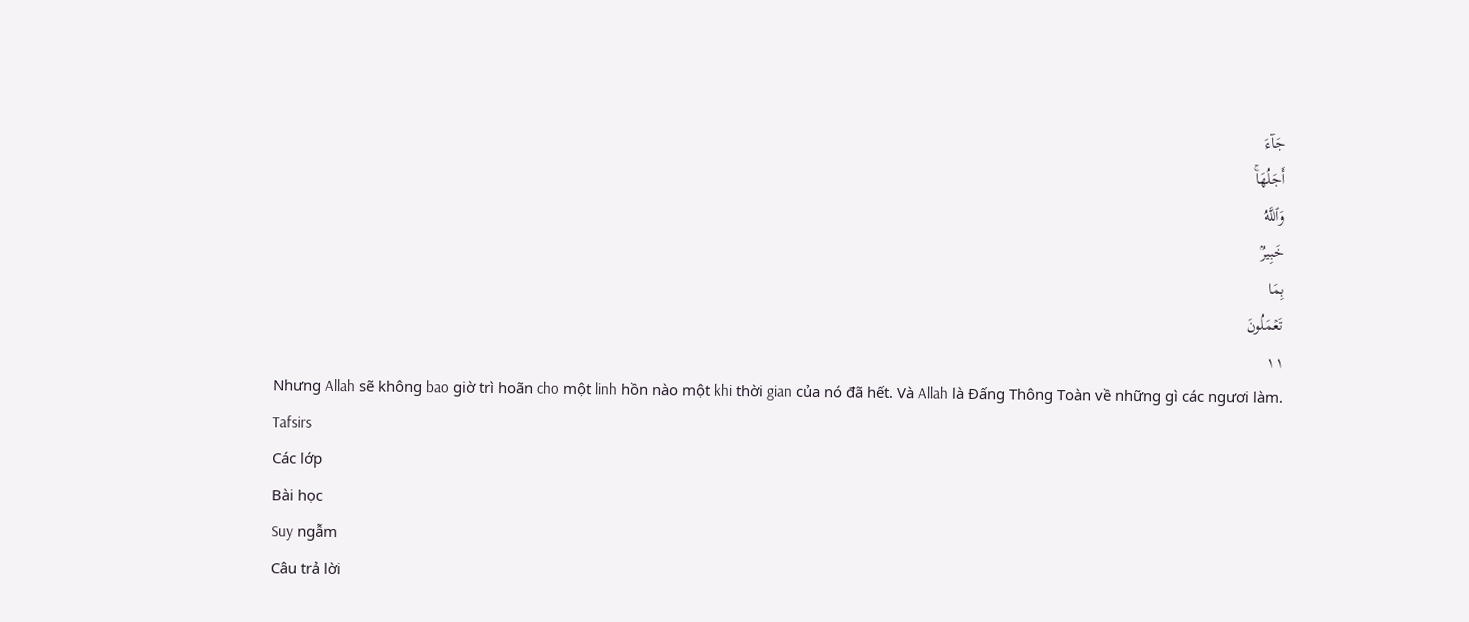جَآءَ
أَجَلُهَاۚ
وَٱللَّهُ
خَبِيرُۢ
بِمَا
تَعۡمَلُونَ
١١
Nhưng Allah sẽ không bao giờ trì hoãn cho một linh hồn nào một khi thời gian của nó đã hết. Và Allah là Đấng Thông Toàn về những gì các ngươi làm.
Tafsirs
Các lớp
Bài học
Suy ngẫm
Câu trả lời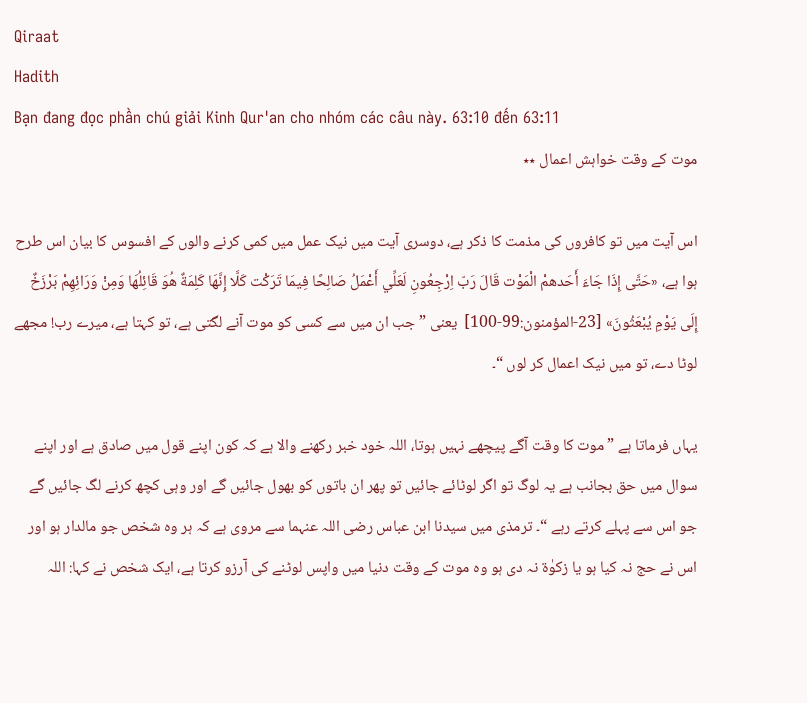Qiraat
Hadith
Bạn đang đọc phần chú giải Kinh Qur'an cho nhóm các câu này. 63:10 đến 63:11
موت کے وقت خواہش اعمال ٭٭

اس آیت میں تو کافروں کی مذمت کا ذکر ہے، دوسری آیت میں نیک عمل میں کمی کرنے والوں کے افسوس کا بیان اس طرح ہوا ہے، «حَتَّى إِذَا جَاءَ أَحَدهمْ الْمَوْت قَالَ رَبّ اِرْجِعُونِ لَعَلِّي أَعْمَلُ صَالِحًا فِيمَا تَرَكْت كَلَّا إِنَّهَا كَلِمَةٌ هُوَ قَائِلُهَا وَمِنْ وَرَائِهِمْ بَرْزَخٌ إِلَى يَوْمِ يُبْعَثُونَ» [23-المؤمنون:99-100]  یعنی ” جب ان میں سے کسی کو موت آنے لگتی ہے، تو کہتا ہے، میرے رب! مجھے لوٹا دے، تو میں نیک اعمال کر لوں “۔

یہاں فرماتا ہے ” موت کا وقت آگے پیچھے نہیں ہوتا، اللہ خود خبر رکھنے والا ہے کہ کون اپنے قول میں صادق ہے اور اپنے سوال میں حق بجانب ہے یہ لوگ تو اگر لوٹائے جائیں تو پھر ان باتوں کو بھول جائیں گے اور وہی کچھ کرنے لگ جائیں گے جو اس سے پہلے کرتے رہے “۔ ترمذی میں سیدنا ابن عباس رضی اللہ عنہما سے مروی ہے کہ ہر وہ شخص جو مالدار ہو اور اس نے حج نہ کیا ہو یا زکوٰۃ نہ دی ہو وہ موت کے وقت دنیا میں واپس لوٹنے کی آرزو کرتا ہے، ایک شخص نے کہا: اللہ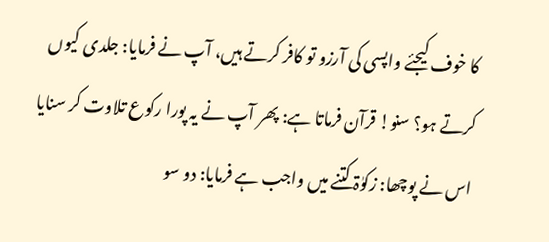کا خوف کیجئے واپسی کی آرزو تو کافر کرتے ہیں، آپ نے فرمایا: جلدی کیوں کرتے ہو؟ سنو! قرآن فرماتا ہے: پھر آپ نے یہ پورا رکوع تلاوت کر سنایا اس نے پوچھا: زکوٰۃ کتنے میں واجب ہے فرمایا: دو سو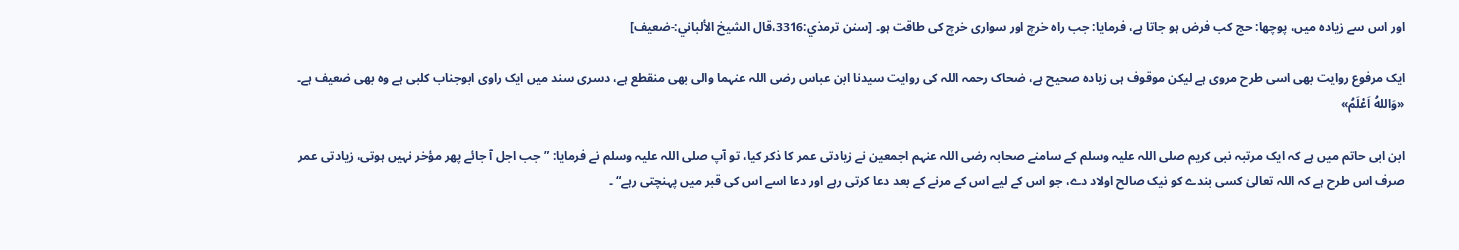اور اس سے زیادہ میں، پوچھا: حج کب فرض ہو جاتا ہے، فرمایا: جب راہ خرچ اور سواری خرچ کی طاقت ہو۔ [سنن ترمذي:3316،قال الشيخ الألباني:-ضعیف]

ایک مرفوع روایت بھی اسی طرح مروی ہے لیکن موقوف ہی زیادہ صحیح ہے، ضحاک رحمہ اللہ کی روایت سیدنا ابن عباس رضی اللہ عنہما والی بھی منقطع ہے، دسری سند میں ایک راوی ابوجناب کلبی ہے وہ بھی ضعیف ہے۔ «وَاللهُ اَعْلَمُ»

ابن ابی حاتم میں ہے کہ ایک مرتبہ نبی کریم صلی اللہ علیہ وسلم کے سامنے صحابہ رضی اللہ عنہم اجمعین نے زیادتی عمر کا ذکر کیا، تو آپ صلی اللہ علیہ وسلم نے فرمایا: ”جب اجل آ جائے پھر مؤخر نہیں ہوتی، زیادتی عمر صرف اس طرح ہے کہ اللہ تعالیٰ کسی بندے کو نیک صالح اولاد دے، جو اس کے لیے اس کے مرنے کے بعد دعا کرتی رہے اور دعا اسے اس کی قبر میں پہنچتی رہے“ ۔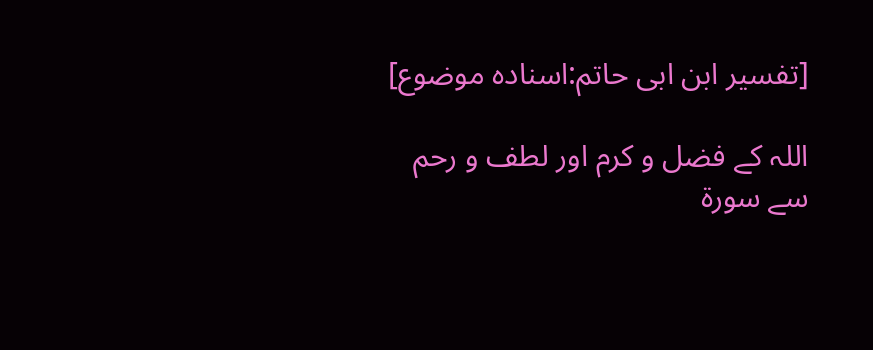[تفسیر ابن ابی حاتم:اسنادہ موضوع]

اللہ کے فضل و کرم اور لطف و رحم سے سورۃ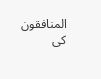المنافقون کی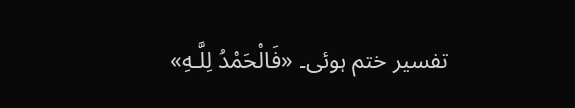تفسیر ختم ہوئی۔ «فَالْحَمْدُ لِلَّـهِ»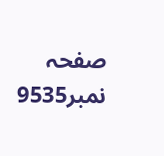صفحہ نمبر9535